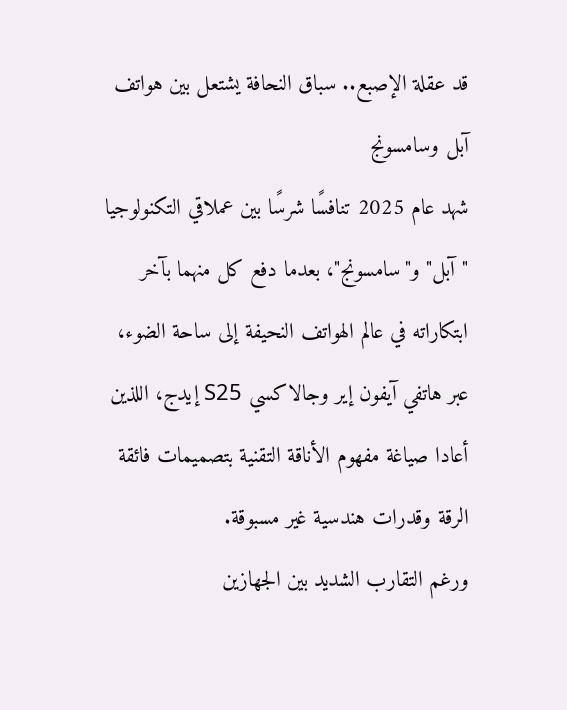قد عقلة الإصبع.. سباق النحافة يشتعل بين هواتف آبل وسامسونج
شهد عام 2025 تنافسًا شرسًا بين عملاقي التكنولوجيا "آبل" و"سامسونج"، بعدما دفع كل منهما بآخر ابتكاراته في عالم الهواتف النحيفة إلى ساحة الضوء، عبر هاتفي آيفون إير وجالاكسي S25 إيدج، اللذين أعادا صياغة مفهوم الأناقة التقنية بتصميمات فائقة الرقة وقدرات هندسية غير مسبوقة.
ورغم التقارب الشديد بين الجهازين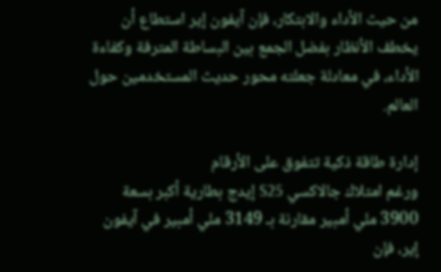من حيث الأداء والابتكار، فإن آيفون إير استطاع أن يخطف الأنظار بفضل الجمع بين البساطة المترفة وكفاءة الأداء، في معادلة جعلته محور حديث المستخدمين حول العالم.

إدارة طاقة ذكية تتفوق على الأرقام
ورغم امتلاك جالاكسي S25 إيدج بطارية أكبر بسعة 3900 ملي أمبير مقارنة بـ 3149 ملي أمبير في آيفون إير، فإن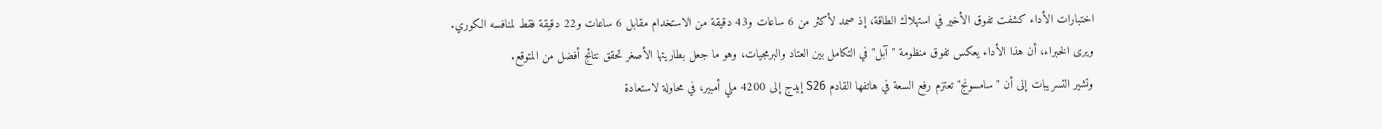اختبارات الأداء كشفت تفوق الأخير في استهلاك الطاقة، إذ صمد لأكثر من 6 ساعات و43 دقيقة من الاستخدام مقابل 6 ساعات و22 دقيقة فقط لمنافسه الكوري.
ويرى الخبراء، أن هذا الأداء يعكس تفوق منظومة "آبل" في التكامل بين العتاد والبرمجيات، وهو ما جعل بطاريتها الأصغر تحقق نتائج أفضل من المتوقع.
وتشير التسريبات إلى أن "سامسونج" تعتزم رفع السعة في هاتفها القادم S26 إيدج إلى 4200 ملي أمبير، في محاولة لاستعادة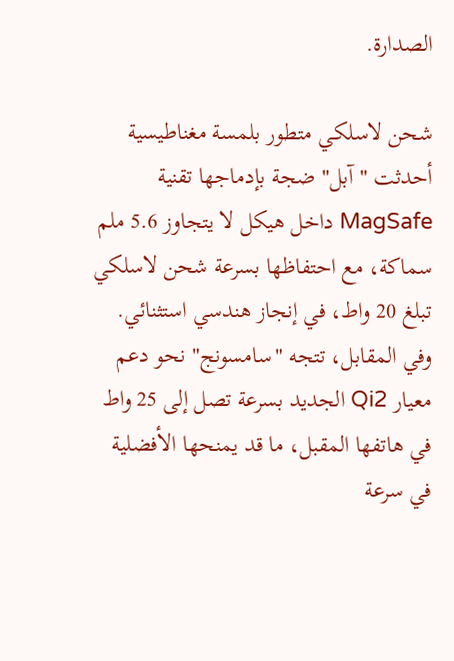الصدارة.

شحن لاسلكي متطور بلمسة مغناطيسية
أحدثت "آبل" ضجة بإدماجها تقنية MagSafe داخل هيكل لا يتجاوز 5.6 ملم سماكة، مع احتفاظها بسرعة شحن لاسلكي تبلغ 20 واط، في إنجاز هندسي استثنائي.
وفي المقابل، تتجه "سامسونج" نحو دعم معيار Qi2 الجديد بسرعة تصل إلى 25 واط في هاتفها المقبل، ما قد يمنحها الأفضلية في سرعة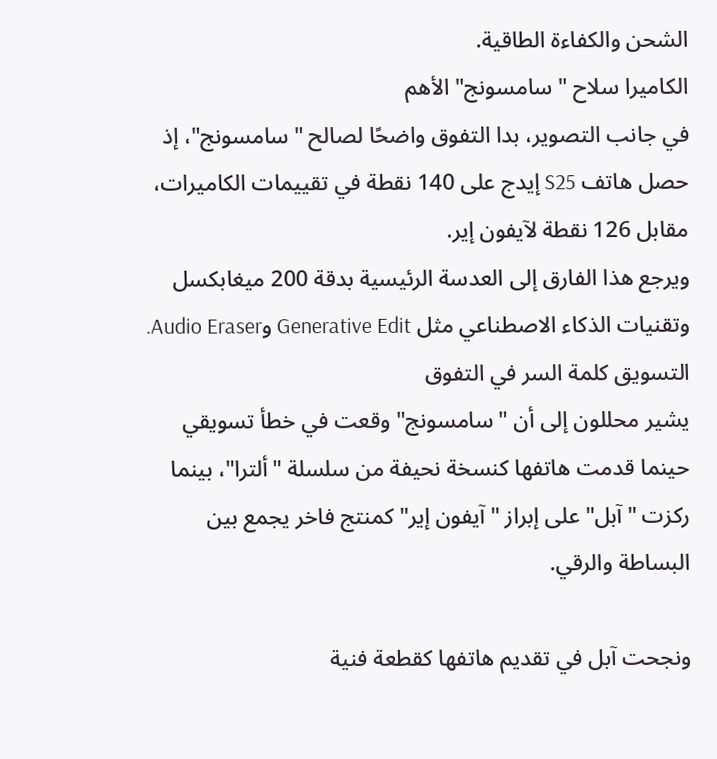الشحن والكفاءة الطاقية.
الكاميرا سلاح "سامسونج" الأهم
في جانب التصوير، بدا التفوق واضحًا لصالح "سامسونج"، إذ حصل هاتف S25 إيدج على 140 نقطة في تقييمات الكاميرات، مقابل 126 نقطة لآيفون إير.
ويرجع هذا الفارق إلى العدسة الرئيسية بدقة 200 ميغابكسل وتقنيات الذكاء الاصطناعي مثل Generative Edit وAudio Eraser.
التسويق كلمة السر في التفوق
يشير محللون إلى أن "سامسونج" وقعت في خطأ تسويقي حينما قدمت هاتفها كنسخة نحيفة من سلسلة "ألترا"، بينما ركزت "آبل" على إبراز "آيفون إير" كمنتج فاخر يجمع بين البساطة والرقي.

ونجحت آبل في تقديم هاتفها كقطعة فنية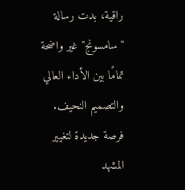راقية، بدت رسالة "سامسونج" غير واضحة تمامًا بين الأداء العالي والتصميم النحيف.
فرصة جديدة لتغيير المشهد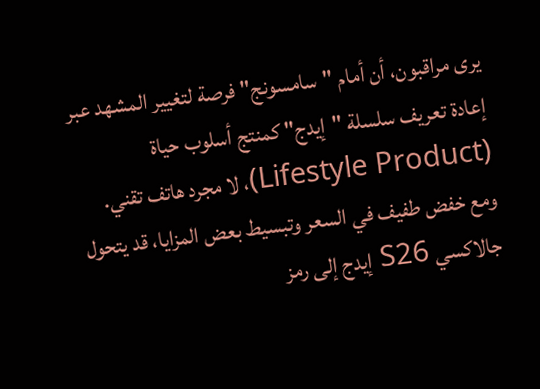يرى مراقبون، أن أمام "سامسونج" فرصة لتغيير المشهد عبر إعادة تعريف سلسلة "إيدج" كمنتج أسلوب حياة (Lifestyle Product)، لا مجرد هاتف تقني.
ومع خفض طفيف في السعر وتبسيط بعض المزايا، قد يتحول جالاكسي S26 إيدج إلى رمز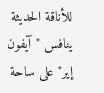للأناقة الحديثة ينافس "آيفون إير" على ساحة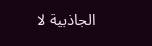الجاذبية لا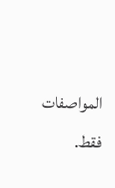المواصفات فقط.